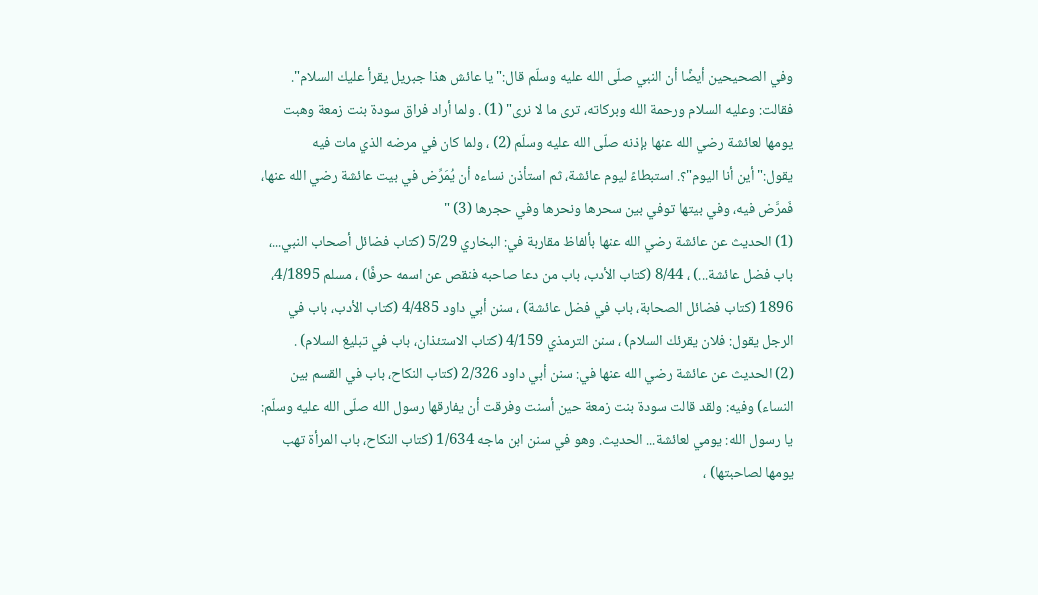وفي الصحيحين أيضًا أن النبي صلّى الله عليه وسلّم قال:"يا عائش هذا جبريل يقرأ عليك السلام". فقالت: وعليه السلام ورحمة الله وبركاته، ترى ما لا نرى" (1) . ولما أراد فراق سودة بنت زمعة وهبت يومها لعائشة رضي الله عنها بإذنه صلّى الله عليه وسلّم (2) ، ولما كان في مرضه الذي مات فيه يقول:"أين أنا اليوم"؟. استبطاءً ليوم عائشة، ثم استأذن نساءه أن يُمَرِّض في بيت عائشة رضي الله عنها، فَمرَّض فيه، وفي بيتها توفي بين سحرها ونحرها وفي حجرها (3) "
(1) الحديث عن عائشة رضي الله عنها بألفاظ مقاربة في: البخاري 5/29 (كتاب فضائل أصحاب النبي...، باب فضل عائشة...) ، 8/44 (كتاب الأدب، باب من دعا صاحبه فنقص عن اسمه حرفًا) ، مسلم 4/1895، 1896 (كتاب فضائل الصحابة، باب في فضل عائشة) ، سنن أبي داود 4/485 (كتاب الأدب، باب في الرجل يقول: فلان يقرئك السلام) ، سنن الترمذي 4/159 (كتاب الاستئذان، باب في تبليغ السلام) .
(2) الحديث عن عائشة رضي الله عنها في: سنن أبي داود 2/326 (كتاب النكاح، باب في القسم بين النساء) وفيه: ولقد قالت سودة بنت زمعة حين أسنت وفرقت أن يفارقها رسول الله صلّى الله عليه وسلّم: يا رسول الله: يومي لعائشة... الحديث. وهو في سنن ابن ماجه 1/634 (كتاب النكاح، باب المرأة تهب يومها لصاحبتها) ،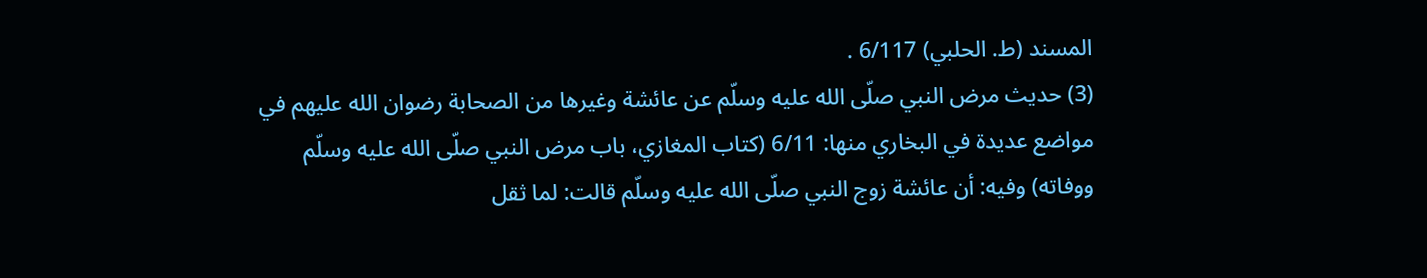المسند (ط. الحلبي) 6/117 .
(3) حديث مرض النبي صلّى الله عليه وسلّم عن عائشة وغيرها من الصحابة رضوان الله عليهم في مواضع عديدة في البخاري منها: 6/11 (كتاب المغازي، باب مرض النبي صلّى الله عليه وسلّم ووفاته) وفيه: أن عائشة زوج النبي صلّى الله عليه وسلّم قالت: لما ثقل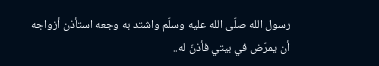رسول الله صلّى الله عليه وسلّم واشتد به وجعه استأذن أزواجه أن يمرّض في بيتي فأذنّ له..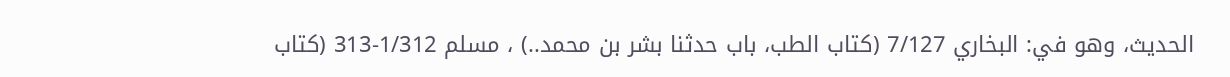الحديث، وهو في: البخاري 7/127 (كتاب الطب، باب حدثنا بشر بن محمد..) ، مسلم 1/312-313 (كتاب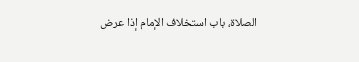الصلاة، باب استخلاف الإمام إذا عرض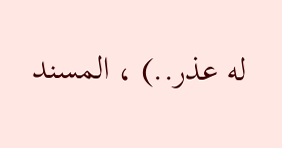له عذر..) ، المسند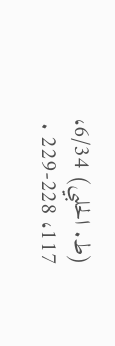(ط. الحلبي) 6/34، 117، 228-229 .